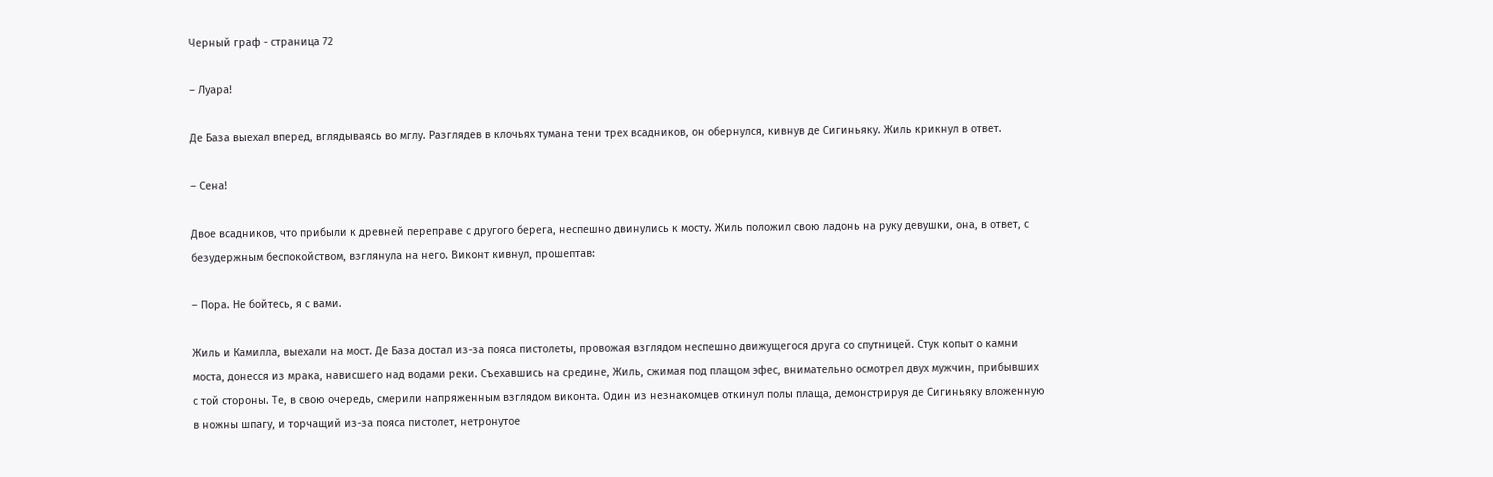Черный граф - страница 72

– Луара!

Де База выехал вперед, вглядываясь во мглу. Разглядев в клочьях тумана тени трех всадников, он обернулся, кивнув де Сигиньяку. Жиль крикнул в ответ.

– Сена!

Двое всадников, что прибыли к древней переправе с другого берега, неспешно двинулись к мосту. Жиль положил свою ладонь на руку девушки, она, в ответ, с безудержным беспокойством, взглянула на него. Виконт кивнул, прошептав:

– Пора. Не бойтесь, я с вами.

Жиль и Камилла, выехали на мост. Де База достал из-за пояса пистолеты, провожая взглядом неспешно движущегося друга со спутницей. Стук копыт о камни моста, донесся из мрака, нависшего над водами реки. Съехавшись на средине, Жиль, сжимая под плащом эфес, внимательно осмотрел двух мужчин, прибывших с той стороны. Те, в свою очередь, смерили напряженным взглядом виконта. Один из незнакомцев откинул полы плаща, демонстрируя де Сигиньяку вложенную в ножны шпагу, и торчащий из-за пояса пистолет, нетронутое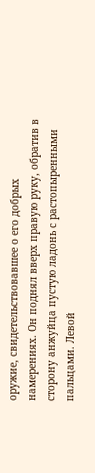оружие, свидетельствовавшее о его добрых намерениях. Он поднял вверх правую руку, обратив в сторону анжуйца пустую ладонь с растопыренными пальцами. Левой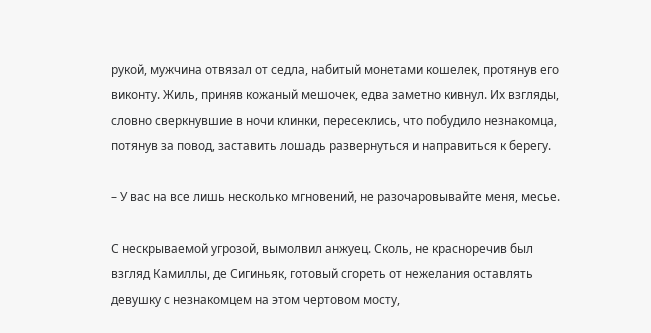рукой, мужчина отвязал от седла, набитый монетами кошелек, протянув его виконту. Жиль, приняв кожаный мешочек, едва заметно кивнул. Их взгляды, словно сверкнувшие в ночи клинки, пересеклись, что побудило незнакомца, потянув за повод, заставить лошадь развернуться и направиться к берегу.

– У вас на все лишь несколько мгновений, не разочаровывайте меня, месье.

С нескрываемой угрозой, вымолвил анжуец. Сколь, не красноречив был взгляд Камиллы, де Сигиньяк, готовый сгореть от нежелания оставлять девушку с незнакомцем на этом чертовом мосту,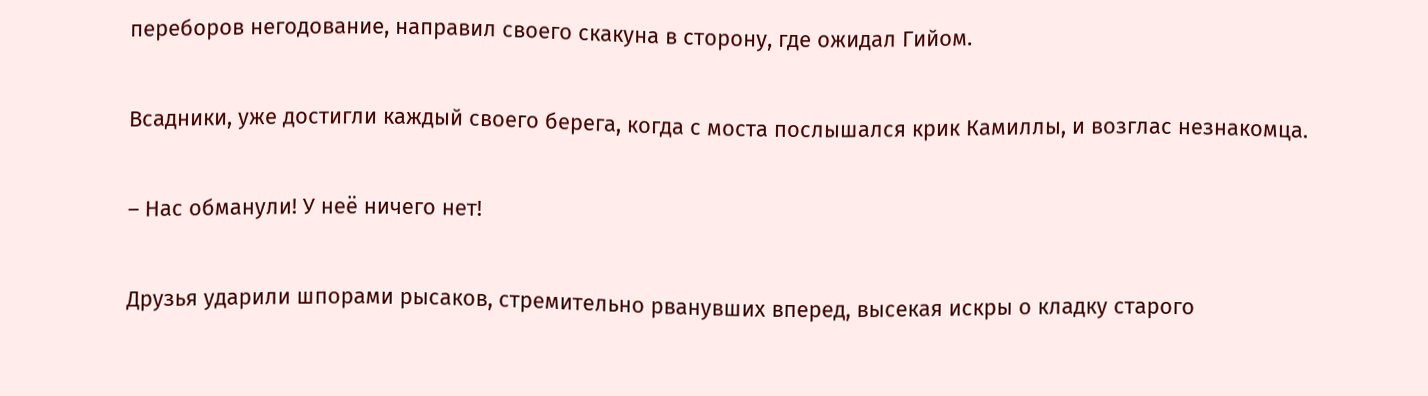переборов негодование, направил своего скакуна в сторону, где ожидал Гийом.

Всадники, уже достигли каждый своего берега, когда с моста послышался крик Камиллы, и возглас незнакомца.

– Нас обманули! У неё ничего нет!

Друзья ударили шпорами рысаков, стремительно рванувших вперед, высекая искры о кладку старого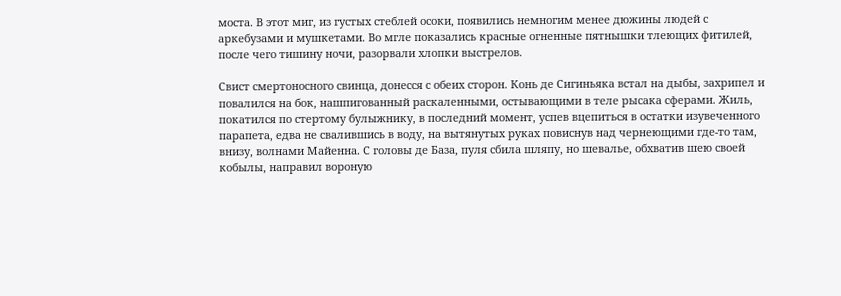моста. В этот миг, из густых стеблей осоки, появились немногим менее дюжины людей с аркебузами и мушкетами. Во мгле показались красные огненные пятнышки тлеющих фитилей, после чего тишину ночи, разорвали хлопки выстрелов.

Свист смертоносного свинца, донесся с обеих сторон. Конь де Сигиньяка встал на дыбы, захрипел и повалился на бок, нашпигованный раскаленными, остывающими в теле рысака сферами. Жиль, покатился по стертому булыжнику, в последний момент, успев вцепиться в остатки изувеченного парапета, едва не свалившись в воду, на вытянутых руках повиснув над чернеющими где-то там, внизу, волнами Майенна. С головы де База, пуля сбила шляпу, но шевалье, обхватив шею своей кобылы, направил вороную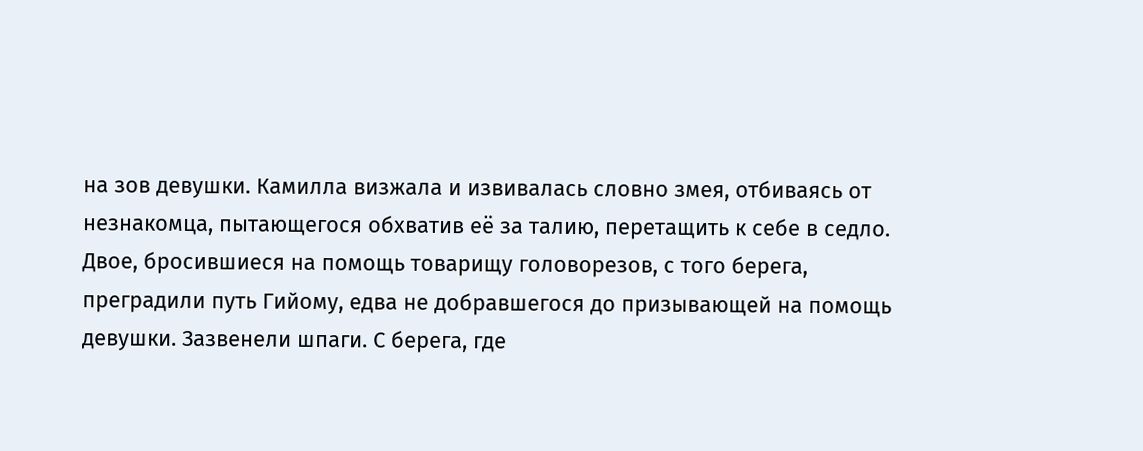на зов девушки. Камилла визжала и извивалась словно змея, отбиваясь от незнакомца, пытающегося обхватив её за талию, перетащить к себе в седло. Двое, бросившиеся на помощь товарищу головорезов, с того берега, преградили путь Гийому, едва не добравшегося до призывающей на помощь девушки. Зазвенели шпаги. С берега, где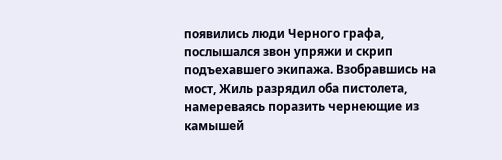появились люди Черного графа, послышался звон упряжи и скрип подъехавшего экипажа. Взобравшись на мост, Жиль разрядил оба пистолета, намереваясь поразить чернеющие из камышей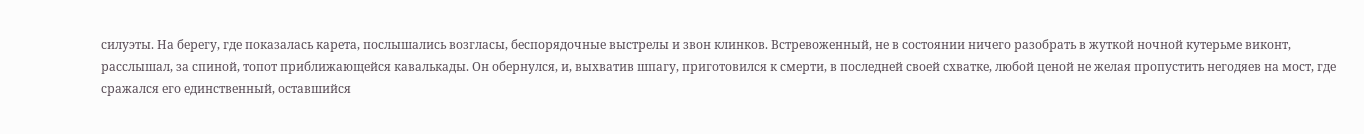силуэты. На берегу, где показалась карета, послышались возгласы, беспорядочные выстрелы и звон клинков. Встревоженный, не в состоянии ничего разобрать в жуткой ночной кутерьме виконт, расслышал, за спиной, топот приближающейся кавалькады. Он обернулся, и, выхватив шпагу, приготовился к смерти, в последней своей схватке, любой ценой не желая пропустить негодяев на мост, где сражался его единственный, оставшийся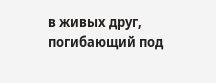в живых друг, погибающий под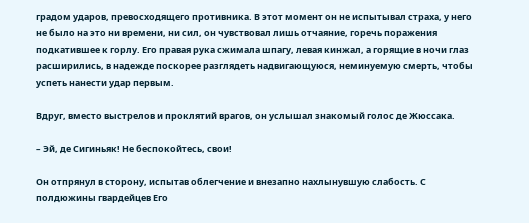градом ударов, превосходящего противника. В этот момент он не испытывал страха, у него не было на это ни времени, ни сил, он чувствовал лишь отчаяние, горечь поражения подкатившее к горлу. Его правая рука сжимала шпагу, левая кинжал, а горящие в ночи глаз расширились, в надежде поскорее разглядеть надвигающуюся, неминуемую смерть, чтобы успеть нанести удар первым.

Вдруг, вместо выстрелов и проклятий врагов, он услышал знакомый голос де Жюссака.

– Эй, де Сигиньяк! Не беспокойтесь, свои!

Он отпрянул в сторону, испытав облегчение и внезапно нахлынувшую слабость. С полдюжины гвардейцев Его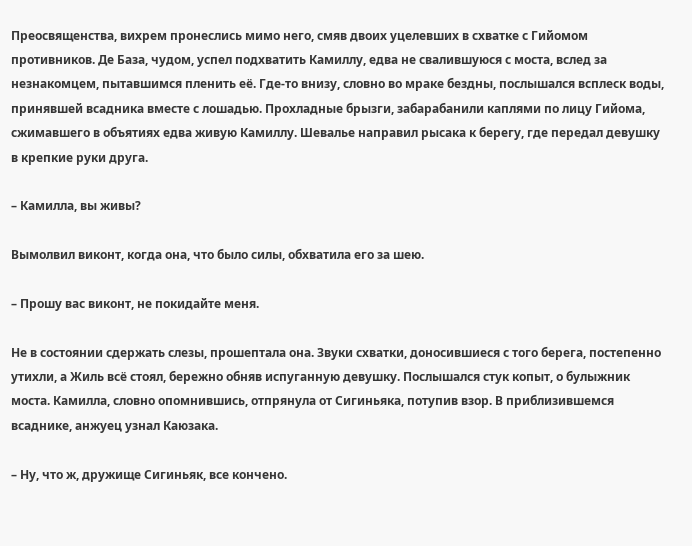Преосвященства, вихрем пронеслись мимо него, смяв двоих уцелевших в схватке с Гийомом противников. Де База, чудом, успел подхватить Камиллу, едва не свалившуюся с моста, вслед за незнакомцем, пытавшимся пленить её. Где-то внизу, словно во мраке бездны, послышался всплеск воды, принявшей всадника вместе с лошадью. Прохладные брызги, забарабанили каплями по лицу Гийома, сжимавшего в объятиях едва живую Камиллу. Шевалье направил рысака к берегу, где передал девушку в крепкие руки друга.

– Камилла, вы живы?

Вымолвил виконт, когда она, что было силы, обхватила его за шею.

– Прошу вас виконт, не покидайте меня.

Не в состоянии сдержать слезы, прошептала она. Звуки схватки, доносившиеся с того берега, постепенно утихли, а Жиль всё стоял, бережно обняв испуганную девушку. Послышался стук копыт, о булыжник моста. Камилла, словно опомнившись, отпрянула от Сигиньяка, потупив взор. В приблизившемся всаднике, анжуец узнал Каюзака.

– Ну, что ж, дружище Сигиньяк, все кончено.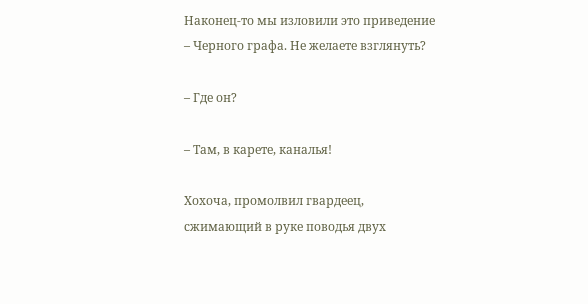Наконец-то мы изловили это приведение – Черного графа. Не желаете взглянуть?

– Где он?

– Там, в карете, каналья!

Хохоча, промолвил гвардеец, сжимающий в руке поводья двух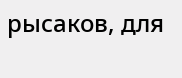рысаков, для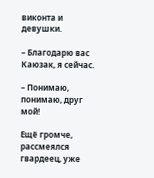виконта и девушки.

– Благодарю вас Каюзак, я сейчас.

– Понимаю, понимаю, друг мой!

Ещё громче, рассмеялся гвардеец, уже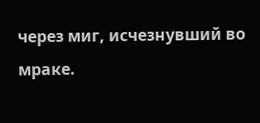через миг, исчезнувший во мраке.